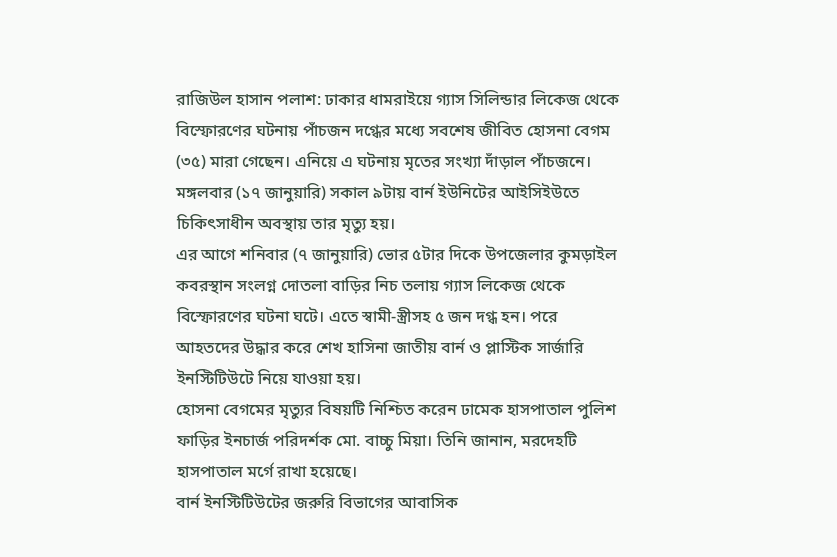রাজিউল হাসান পলাশ: ঢাকার ধামরাইয়ে গ্যাস সিলিন্ডার লিকেজ থেকে বিস্ফোরণের ঘটনায় পাঁচজন দগ্ধের মধ্যে সবশেষ জীবিত হোসনা বেগম (৩৫) মারা গেছেন। এনিয়ে এ ঘটনায় মৃতের সংখ্যা দাঁড়াল পাঁচজনে।
মঙ্গলবার (১৭ জানুয়ারি) সকাল ৯টায় বার্ন ইউনিটের আইসিইউতে চিকিৎসাধীন অবস্থায় তার মৃত্যু হয়।
এর আগে শনিবার (৭ জানুয়ারি) ভোর ৫টার দিকে উপজেলার কুমড়াইল কবরস্থান সংলগ্ন দোতলা বাড়ির নিচ তলায় গ্যাস লিকেজ থেকে বিস্ফোরণের ঘটনা ঘটে। এতে স্বামী-স্ত্রীসহ ৫ জন দগ্ধ হন। পরে আহতদের উদ্ধার করে শেখ হাসিনা জাতীয় বার্ন ও প্লাস্টিক সার্জারি ইনস্টিটিউটে নিয়ে যাওয়া হয়।
হোসনা বেগমের মৃত্যুর বিষয়টি নিশ্চিত করেন ঢামেক হাসপাতাল পুলিশ ফাড়ির ইনচার্জ পরিদর্শক মো. বাচ্চু মিয়া। তিনি জানান, মরদেহটি হাসপাতাল মর্গে রাখা হয়েছে।
বার্ন ইনস্টিটিউটের জরুরি বিভাগের আবাসিক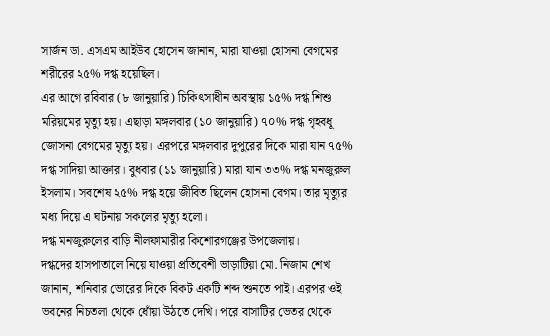সার্জন ডা. এসএম আইউব হোসেন জানান, মারা যাওয়া হোসনা বেগমের শরীরের ২৫% দগ্ধ হয়েছিল।
এর আগে রবিবার (৮ জানুয়ারি) চিকিৎসাধীন অবস্থায় ১৫% দগ্ধ শিশু মরিয়মের মৃত্যু হয়। এছাড়া মঙ্গলবার (১০ জানুয়ারি) ৭০% দগ্ধ গৃহবধূ জোসনা বেগমের মৃত্যু হয়। এরপরে মঙ্গলবার দুপুরের দিকে মারা যান ৭৫% দগ্ধ সাদিয়া আক্তার। বুধবার (১১ জানুয়ারি) মারা যান ৩৩% দগ্ধ মনজুরুল ইসলাম। সবশেষ ২৫% দগ্ধ হয়ে জীবিত ছিলেন হোসনা বেগম। তার মৃত্যুর মধ্য দিয়ে এ ঘটনায় সকলের মৃত্যু হলো।
দগ্ধ মনজুরুলের বাড়ি নীলফামারীর কিশোরগঞ্জের উপজেলায়।
দগ্ধদের হাসপাতালে নিয়ে যাওয়া প্রতিবেশী ভাড়াটিয়া মো. নিজাম শেখ জানান, শনিবার ভোরের দিকে বিকট একটি শব্দ শুনতে পাই। এরপর ওই ভবনের নিচতলা থেকে ধোঁয়া উঠতে দেখি। পরে বাসাটির ভেতর থেকে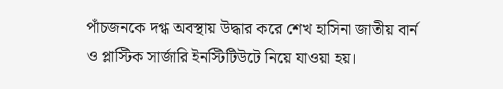পাঁচজনকে দগ্ধ অবস্থায় উদ্ধার করে শেখ হাসিনা জাতীয় বার্ন ও প্লাস্টিক সার্জারি ইনস্টিটিউটে নিয়ে যাওয়া হয়।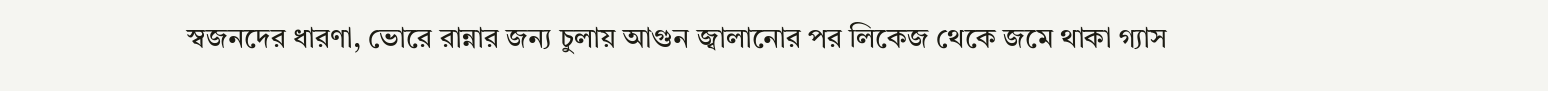স্বজনদের ধারণা, ভোরে রান্নার জন্য চুলায় আগুন জ্বালানোর পর লিকেজ থেকে জমে থাকা গ্যাস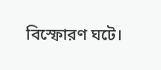বিস্ফোরণ ঘটে।